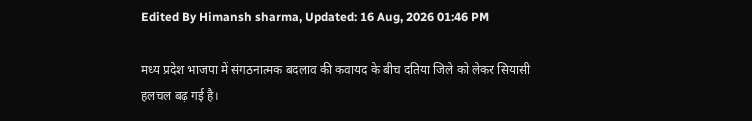Edited By Himansh sharma, Updated: 16 Aug, 2026 01:46 PM

मध्य प्रदेश भाजपा में संगठनात्मक बदलाव की कवायद के बीच दतिया जिले को लेकर सियासी हलचल बढ़ गई है।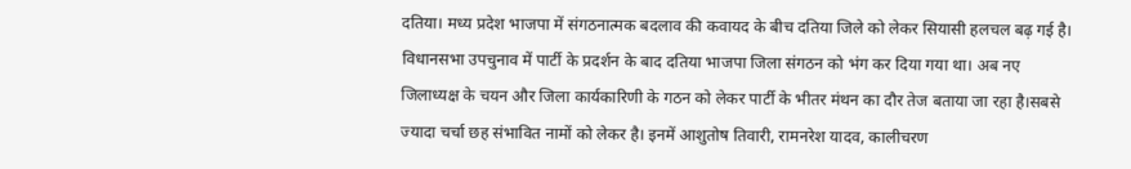दतिया। मध्य प्रदेश भाजपा में संगठनात्मक बदलाव की कवायद के बीच दतिया जिले को लेकर सियासी हलचल बढ़ गई है। विधानसभा उपचुनाव में पार्टी के प्रदर्शन के बाद दतिया भाजपा जिला संगठन को भंग कर दिया गया था। अब नए जिलाध्यक्ष के चयन और जिला कार्यकारिणी के गठन को लेकर पार्टी के भीतर मंथन का दौर तेज बताया जा रहा है।सबसे ज्यादा चर्चा छह संभावित नामों को लेकर है। इनमें आशुतोष तिवारी, रामनरेश यादव, कालीचरण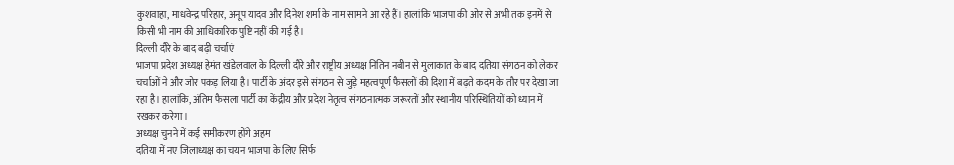कुशवाहा, माधवेन्द्र परिहार, अनूप यादव और दिनेश शर्मा के नाम सामने आ रहे हैं। हालांकि भाजपा की ओर से अभी तक इनमें से किसी भी नाम की आधिकारिक पुष्टि नहीं की गई है।
दिल्ली दौरे के बाद बढ़ी चर्चाएं
भाजपा प्रदेश अध्यक्ष हेमंत खंडेलवाल के दिल्ली दौरे और राष्ट्रीय अध्यक्ष नितिन नबीन से मुलाकात के बाद दतिया संगठन को लेकर चर्चाओं ने और जोर पकड़ लिया है। पार्टी के अंदर इसे संगठन से जुड़े महत्वपूर्ण फैसलों की दिशा में बढ़ते कदम के तौर पर देखा जा रहा है। हालांकि, अंतिम फैसला पार्टी का केंद्रीय और प्रदेश नेतृत्व संगठनात्मक जरूरतों और स्थानीय परिस्थितियों को ध्यान में रखकर करेगा।
अध्यक्ष चुनने में कई समीकरण होंगे अहम
दतिया में नए जिलाध्यक्ष का चयन भाजपा के लिए सिर्फ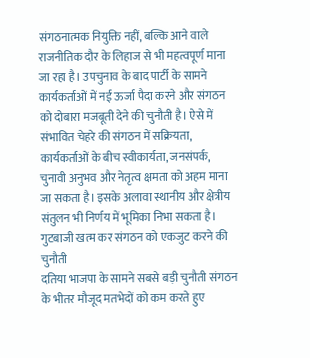संगठनात्मक नियुक्ति नहीं, बल्कि आने वाले राजनीतिक दौर के लिहाज से भी महत्वपूर्ण माना जा रहा है। उपचुनाव के बाद पार्टी के सामने कार्यकर्ताओं में नई ऊर्जा पैदा करने और संगठन को दोबारा मजबूती देने की चुनौती है। ऐसे में संभावित चेहरे की संगठन में सक्रियता, कार्यकर्ताओं के बीच स्वीकार्यता, जनसंपर्क, चुनावी अनुभव और नेतृत्व क्षमता को अहम माना जा सकता है। इसके अलावा स्थानीय और क्षेत्रीय संतुलन भी निर्णय में भूमिका निभा सकता है।
गुटबाजी खत्म कर संगठन को एकजुट करने की चुनौती
दतिया भाजपा के सामने सबसे बड़ी चुनौती संगठन के भीतर मौजूद मतभेदों को कम करते हुए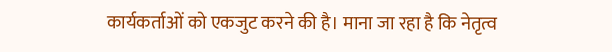कार्यकर्ताओं को एकजुट करने की है। माना जा रहा है कि नेतृत्व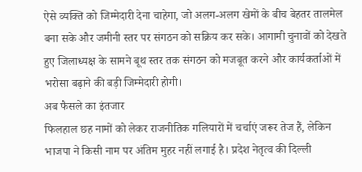ऐसे व्यक्ति को जिम्मेदारी देना चाहेगा, जो अलग-अलग खेमों के बीच बेहतर तालमेल बना सके और जमीनी स्तर पर संगठन को सक्रिय कर सके। आगामी चुनावों को देखते हुए जिलाध्यक्ष के सामने बूथ स्तर तक संगठन को मजबूत करने और कार्यकर्ताओं में भरोसा बढ़ाने की बड़ी जिम्मेदारी होगी।
अब फैसले का इंतजार
फिलहाल छह नामों को लेकर राजनीतिक गलियारों में चर्चाएं जरूर तेज हैं, लेकिन भाजपा ने किसी नाम पर अंतिम मुहर नहीं लगाई है। प्रदेश नेतृत्व की दिल्ली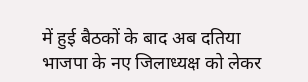में हुई बैठकों के बाद अब दतिया भाजपा के नए जिलाध्यक्ष को लेकर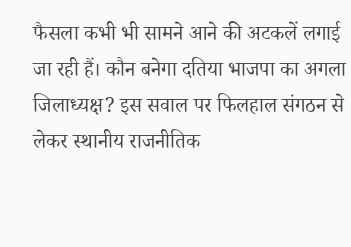फैसला कभी भी सामने आने की अटकलें लगाई जा रही हैं। कौन बनेगा दतिया भाजपा का अगला जिलाध्यक्ष? इस सवाल पर फिलहाल संगठन से लेकर स्थानीय राजनीतिक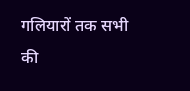गलियारों तक सभी की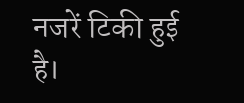नजरें टिकी हुई है।